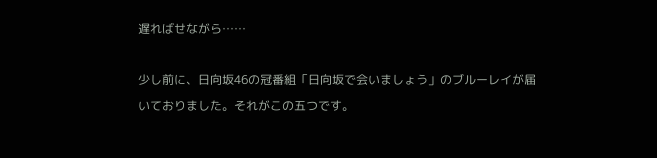遅ればせながら……

少し前に、日向坂46の冠番組「日向坂で会いましょう」のブルーレイが届いておりました。それがこの五つです。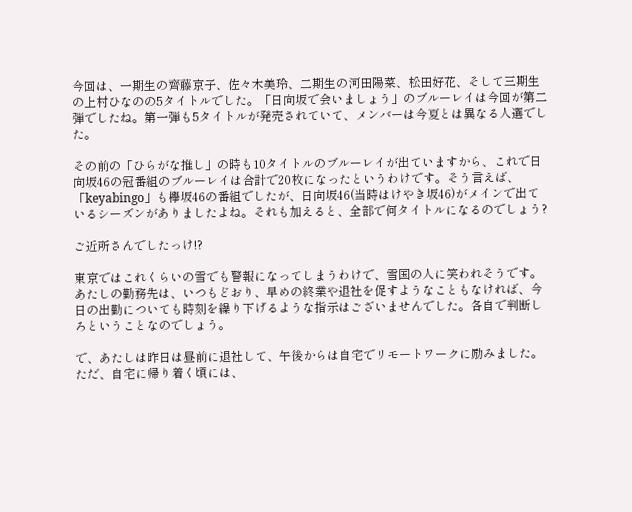今回は、一期生の齊藤京子、佐々木美玲、二期生の河田陽菜、松田好花、そして三期生の上村ひなのの5タイトルでした。「日向坂で会いましょう」のブルーレイは今回が第二弾でしたね。第一弾も5タイトルが発売されていて、メンバーは今夏とは異なる人選でした。

その前の「ひらがな推し」の時も10タイトルのブルーレイが出ていますから、これで日向坂46の冠番組のブルーレイは合計で20枚になったというわけです。そう言えば、「keyabingo」も欅坂46の番組でしたが、日向坂46(当時はけやき坂46)がメインで出ているシーズンがありましたよね。それも加えると、全部で何タイトルになるのでしょう?

ご近所さんでしたっけ!?

東京ではこれくらいの雪でも警報になってしまうわけで、雪国の人に笑われそうです。あたしの勤務先は、いつもどおり、早めの終業や退社を促すようなこともなければ、今日の出勤についても時刻を繰り下げるような指示はございませんでした。各自で判断しろということなのでしょう。

で、あたしは昨日は昼前に退社して、午後からは自宅でリモートワークに励みました。ただ、自宅に帰り着く頃には、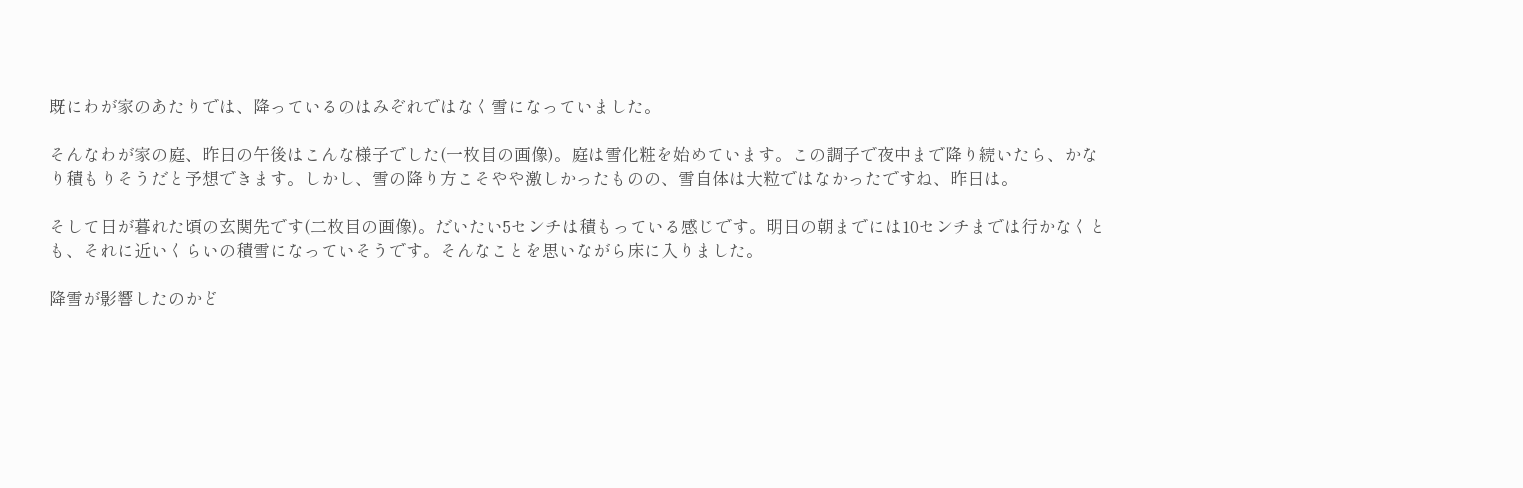既にわが家のあたりでは、降っているのはみぞれではなく雪になっていました。

そんなわが家の庭、昨日の午後はこんな様子でした(一枚目の画像)。庭は雪化粧を始めています。この調子で夜中まで降り続いたら、かなり積もりそうだと予想できます。しかし、雪の降り方こそやや激しかったものの、雪自体は大粒ではなかったですね、昨日は。

そして日が暮れた頃の玄関先です(二枚目の画像)。だいたい5センチは積もっている感じです。明日の朝までには10センチまでは行かなくとも、それに近いくらいの積雪になっていそうです。そんなことを思いながら床に入りました。

降雪が影響したのかど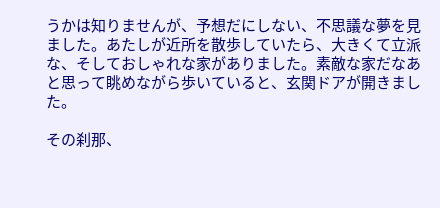うかは知りませんが、予想だにしない、不思議な夢を見ました。あたしが近所を散歩していたら、大きくて立派な、そしておしゃれな家がありました。素敵な家だなあと思って眺めながら歩いていると、玄関ドアが開きました。

その刹那、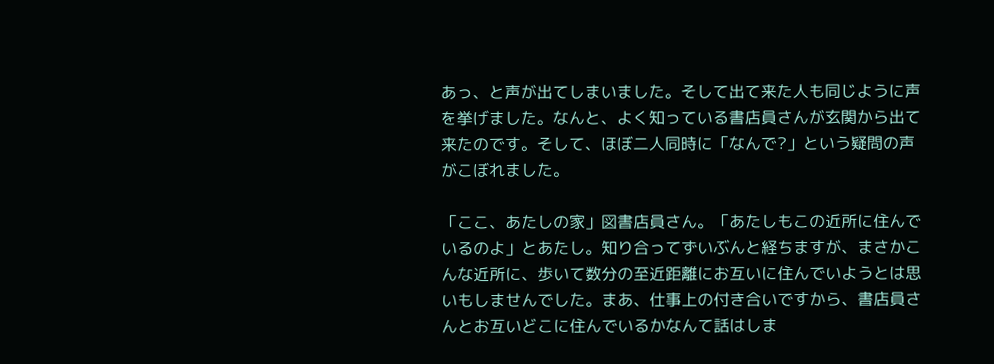あっ、と声が出てしまいました。そして出て来た人も同じように声を挙げました。なんと、よく知っている書店員さんが玄関から出て来たのです。そして、ほぼ二人同時に「なんで?」という疑問の声がこぼれました。

「ここ、あたしの家」図書店員さん。「あたしもこの近所に住んでいるのよ」とあたし。知り合ってずいぶんと経ちますが、まさかこんな近所に、歩いて数分の至近距離にお互いに住んでいようとは思いもしませんでした。まあ、仕事上の付き合いですから、書店員さんとお互いどこに住んでいるかなんて話はしま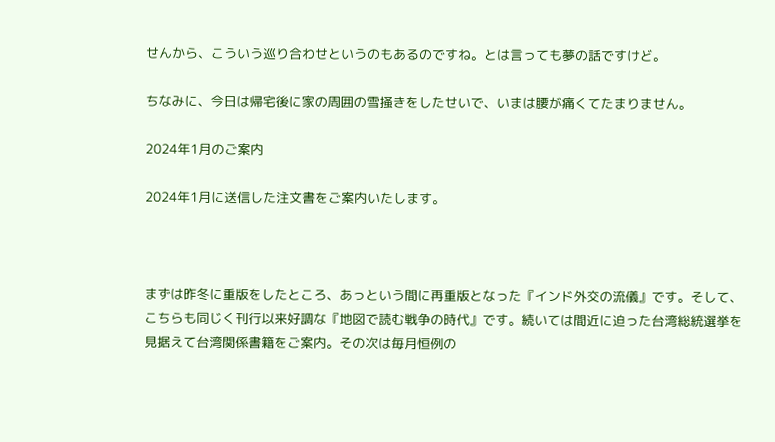せんから、こういう巡り合わせというのもあるのですね。とは言っても夢の話ですけど。

ちなみに、今日は帰宅後に家の周囲の雪掻きをしたせいで、いまは腰が痛くてたまりません。

2024年1月のご案内

2024年1月に送信した注文書をご案内いたします。



まずは昨冬に重版をしたところ、あっという間に再重版となった『インド外交の流儀』です。そして、こちらも同じく刊行以来好調な『地図で読む戦争の時代』です。続いては間近に迫った台湾総統選挙を見据えて台湾関係書籍をご案内。その次は毎月恒例の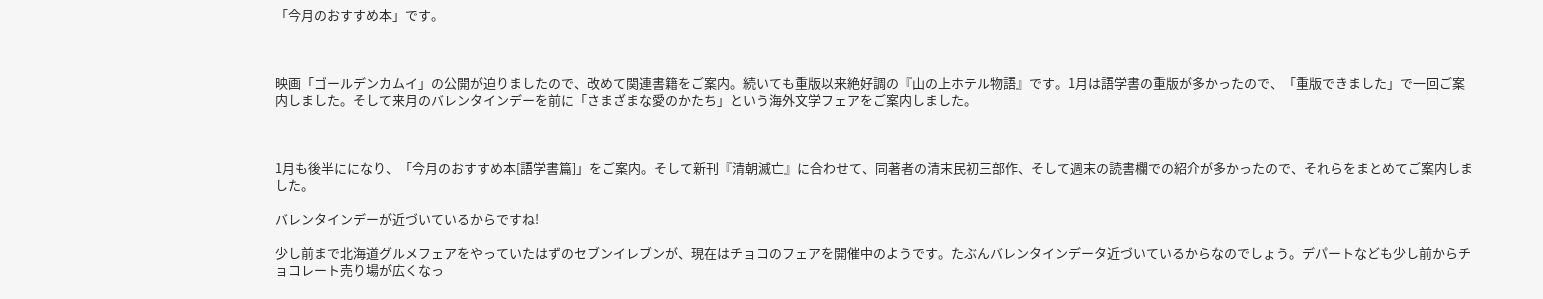「今月のおすすめ本」です。



映画「ゴールデンカムイ」の公開が迫りましたので、改めて関連書籍をご案内。続いても重版以来絶好調の『山の上ホテル物語』です。1月は語学書の重版が多かったので、「重版できました」で一回ご案内しました。そして来月のバレンタインデーを前に「さまざまな愛のかたち」という海外文学フェアをご案内しました。



1月も後半にになり、「今月のおすすめ本[語学書篇]」をご案内。そして新刊『清朝滅亡』に合わせて、同著者の清末民初三部作、そして週末の読書欄での紹介が多かったので、それらをまとめてご案内しました。

バレンタインデーが近づいているからですね!

少し前まで北海道グルメフェアをやっていたはずのセブンイレブンが、現在はチョコのフェアを開催中のようです。たぶんバレンタインデータ近づいているからなのでしょう。デパートなども少し前からチョコレート売り場が広くなっ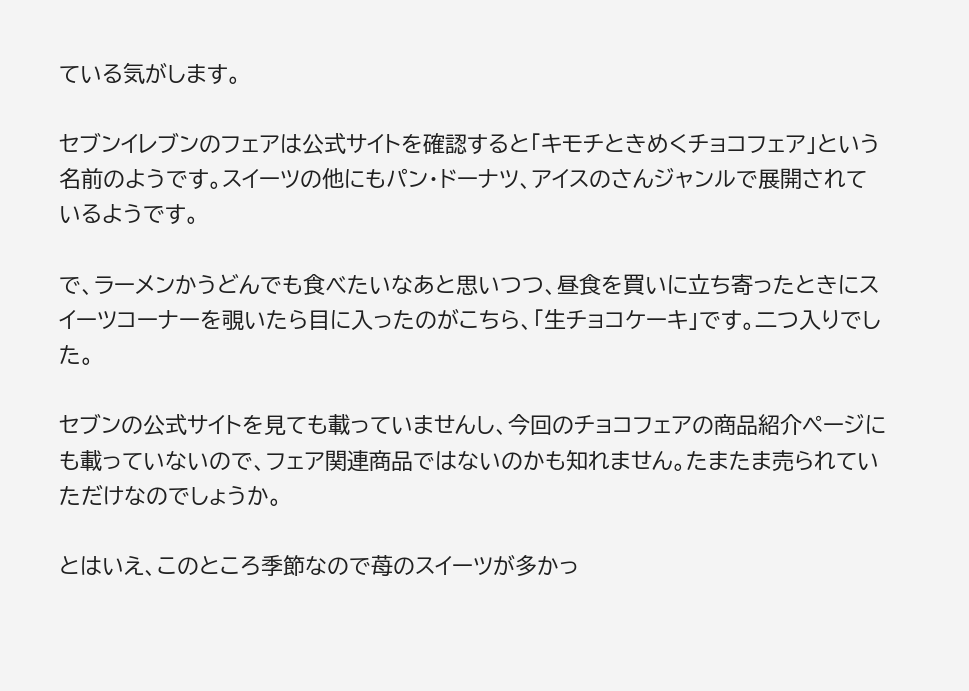ている気がします。

セブンイレブンのフェアは公式サイトを確認すると「キモチときめくチョコフェア」という名前のようです。スイーツの他にもパン・ドーナツ、アイスのさんジャンルで展開されているようです。

で、ラーメンかうどんでも食べたいなあと思いつつ、昼食を買いに立ち寄ったときにスイーツコーナーを覗いたら目に入ったのがこちら、「生チョコケーキ」です。二つ入りでした。

セブンの公式サイトを見ても載っていませんし、今回のチョコフェアの商品紹介ページにも載っていないので、フェア関連商品ではないのかも知れません。たまたま売られていただけなのでしょうか。

とはいえ、このところ季節なので苺のスイーツが多かっ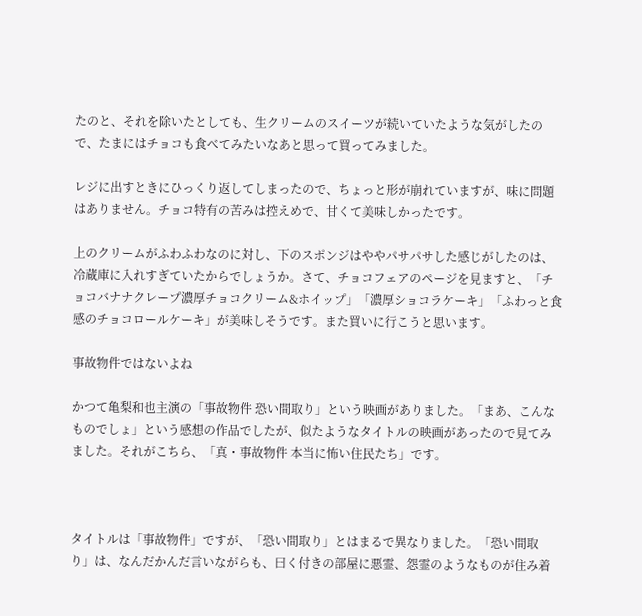たのと、それを除いたとしても、生クリームのスイーツが続いていたような気がしたので、たまにはチョコも食べてみたいなあと思って買ってみました。

レジに出すときにひっくり返してしまったので、ちょっと形が崩れていますが、味に問題はありません。チョコ特有の苦みは控えめで、甘くて美味しかったです。

上のクリームがふわふわなのに対し、下のスポンジはややパサパサした感じがしたのは、冷蔵庫に入れすぎていたからでしょうか。さて、チョコフェアのページを見ますと、「チョコバナナクレープ濃厚チョコクリーム&ホイップ」「濃厚ショコラケーキ」「ふわっと食感のチョコロールケーキ」が美味しそうです。また買いに行こうと思います。

事故物件ではないよね

かつて亀梨和也主演の「事故物件 恐い間取り」という映画がありました。「まあ、こんなものでしょ」という感想の作品でしたが、似たようなタイトルの映画があったので見てみました。それがこちら、「真・事故物件 本当に怖い住民たち」です。



タイトルは「事故物件」ですが、「恐い間取り」とはまるで異なりました。「恐い間取り」は、なんだかんだ言いながらも、曰く付きの部屋に悪霊、怨霊のようなものが住み着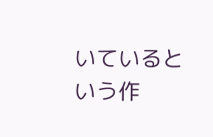いているという作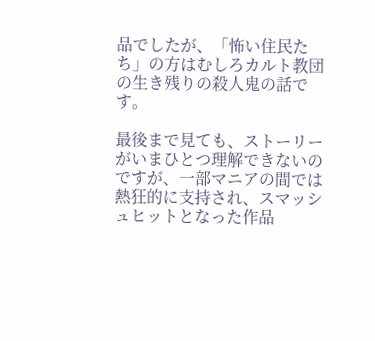品でしたが、「怖い住民たち」の方はむしろカルト教団の生き残りの殺人鬼の話です。

最後まで見ても、ストーリーがいまひとつ理解できないのですが、一部マニアの間では熱狂的に支持され、スマッシュヒットとなった作品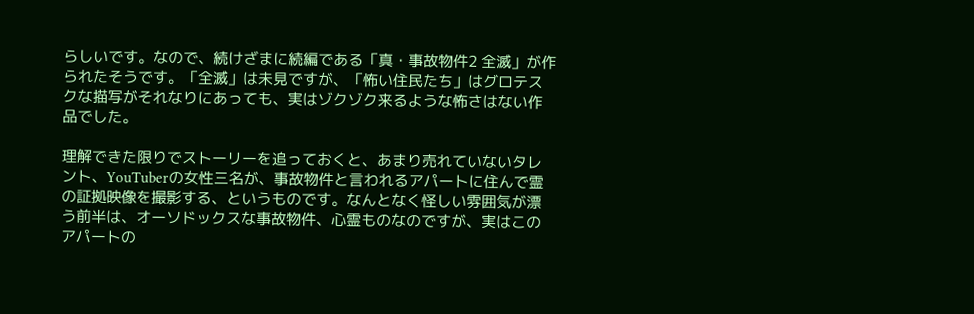らしいです。なので、続けざまに続編である「真・事故物件2 全滅」が作られたそうです。「全滅」は未見ですが、「怖い住民たち」はグロテスクな描写がそれなりにあっても、実はゾクゾク来るような怖さはない作品でした。

理解できた限りでストーリーを追っておくと、あまり売れていないタレント、YouTuberの女性三名が、事故物件と言われるアパートに住んで霊の証拠映像を撮影する、というものです。なんとなく怪しい雰囲気が漂う前半は、オーソドックスな事故物件、心霊ものなのですが、実はこのアパートの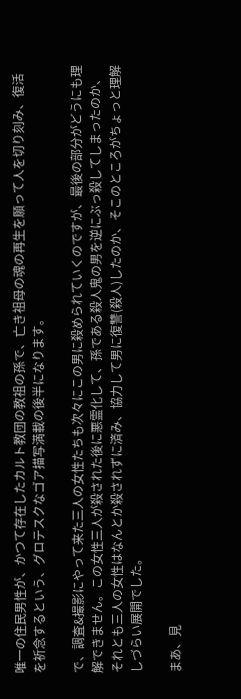唯一の住民男性が、かつて存在したカルト教団の教祖の孫で、亡き祖母の魂の再生を願って人を切り刻み、復活を祈念するという、グロテスクなゴア描写満載の後半になります。

で、調査&撮影にやって来た三人の女性たちも次々にこの男に殺められていくのですが、最後の部分がどうにも理解できません。この女性三人が殺された後に悪霊化して、孫である殺人鬼の男を逆にぶっ殺してしまったのか、それとも三人の女性はなんとか殺されずに済み、協力して男に復讐(殺人)したのか、そこのところがちょっと理解しづらい展開でした。

まあ、見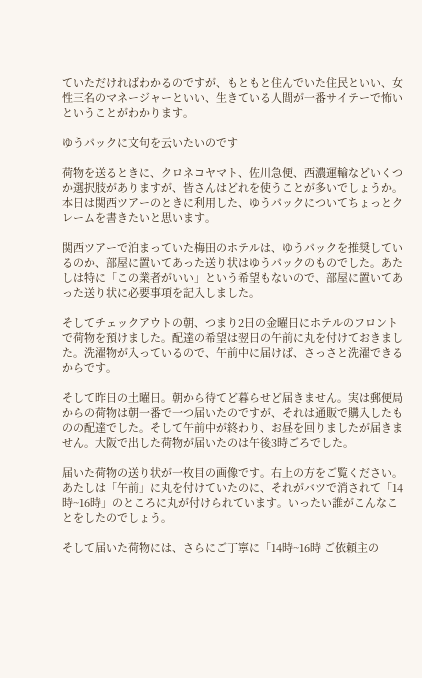ていただければわかるのですが、もともと住んでいた住民といい、女性三名のマネージャーといい、生きている人間が一番サイテーで怖いということがわかります。

ゆうパックに文句を云いたいのです

荷物を送るときに、クロネコヤマト、佐川急便、西濃運輸などいくつか選択肢がありますが、皆さんはどれを使うことが多いでしょうか。本日は関西ツアーのときに利用した、ゆうパックについてちょっとクレームを書きたいと思います。

関西ツアーで泊まっていた梅田のホテルは、ゆうパックを推奨しているのか、部屋に置いてあった送り状はゆうパックのものでした。あたしは特に「この業者がいい」という希望もないので、部屋に置いてあった送り状に必要事項を記入しました。

そしてチェックアウトの朝、つまり2日の金曜日にホテルのフロントで荷物を預けました。配達の希望は翌日の午前に丸を付けておきました。洗濯物が入っているので、午前中に届けば、さっさと洗濯できるからです。

そして昨日の土曜日。朝から待てど暮らせど届きません。実は郵便局からの荷物は朝一番で一つ届いたのですが、それは通販で購入したものの配達でした。そして午前中が終わり、お昼を回りましたが届きません。大阪で出した荷物が届いたのは午後3時ごろでした。

届いた荷物の送り状が一枚目の画像です。右上の方をご覧ください。あたしは「午前」に丸を付けていたのに、それがバツで消されて「14時~16時」のところに丸が付けられています。いったい誰がこんなことをしたのでしょう。

そして届いた荷物には、さらにご丁寧に「14時~16時 ご依頼主の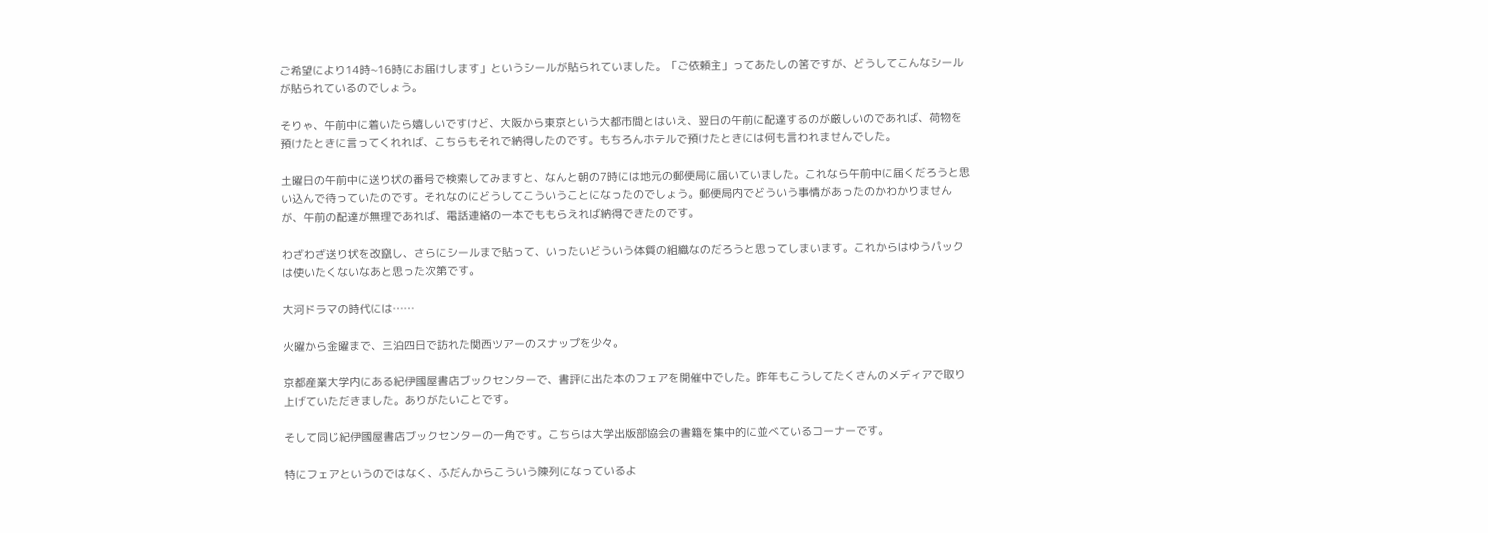ご希望により14時~16時にお届けします」というシールが貼られていました。「ご依頼主」ってあたしの筈ですが、どうしてこんなシールが貼られているのでしょう。

そりゃ、午前中に着いたら嬉しいですけど、大阪から東京という大都市間とはいえ、翌日の午前に配達するのが厳しいのであれば、荷物を預けたときに言ってくれれば、こちらもそれで納得したのです。もちろんホテルで預けたときには何も言われませんでした。

土曜日の午前中に送り状の番号で検索してみますと、なんと朝の7時には地元の郵便局に届いていました。これなら午前中に届くだろうと思い込んで待っていたのです。それなのにどうしてこういうことになったのでしょう。郵便局内でどういう事情があったのかわかりませんが、午前の配達が無理であれば、電話連絡の一本でももらえれば納得できたのです。

わざわざ送り状を改竄し、さらにシールまで貼って、いったいどういう体質の組織なのだろうと思ってしまいます。これからはゆうパックは使いたくないなあと思った次第です。

大河ドラマの時代には……

火曜から金曜まで、三泊四日で訪れた関西ツアーのスナップを少々。

京都産業大学内にある紀伊國屋書店ブックセンターで、書評に出た本のフェアを開催中でした。昨年もこうしてたくさんのメディアで取り上げていただきました。ありがたいことです。

そして同じ紀伊國屋書店ブックセンターの一角です。こちらは大学出版部協会の書籍を集中的に並べているコーナーです。

特にフェアというのではなく、ふだんからこういう陳列になっているよ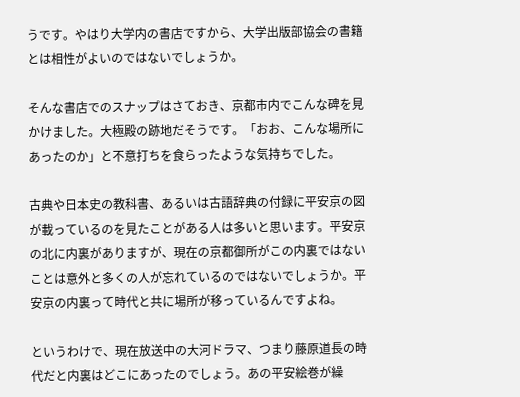うです。やはり大学内の書店ですから、大学出版部協会の書籍とは相性がよいのではないでしょうか。

そんな書店でのスナップはさておき、京都市内でこんな碑を見かけました。大極殿の跡地だそうです。「おお、こんな場所にあったのか」と不意打ちを食らったような気持ちでした。

古典や日本史の教科書、あるいは古語辞典の付録に平安京の図が載っているのを見たことがある人は多いと思います。平安京の北に内裏がありますが、現在の京都御所がこの内裏ではないことは意外と多くの人が忘れているのではないでしょうか。平安京の内裏って時代と共に場所が移っているんですよね。

というわけで、現在放送中の大河ドラマ、つまり藤原道長の時代だと内裏はどこにあったのでしょう。あの平安絵巻が繰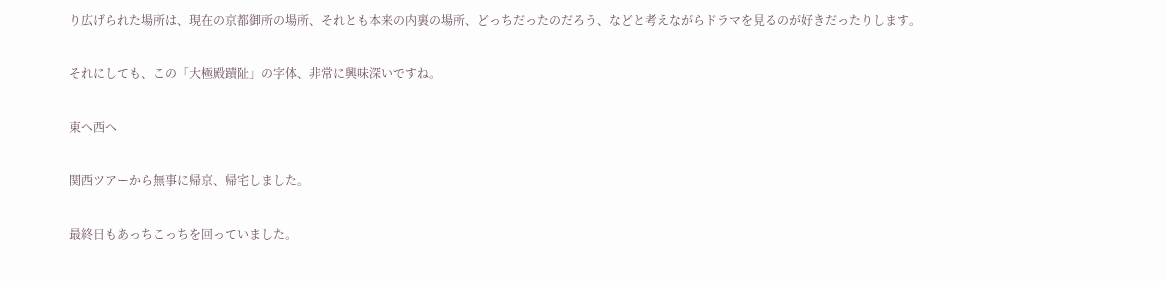り広げられた場所は、現在の京都御所の場所、それとも本来の内裏の場所、どっちだったのだろう、などと考えながらドラマを見るのが好きだったりします。

それにしても、この「大極殿蹟阯」の字体、非常に興味深いですね。

東へ西へ

関西ツアーから無事に帰京、帰宅しました。

最終日もあっちこっちを回っていました。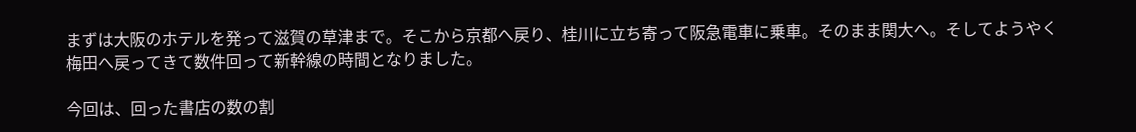まずは大阪のホテルを発って滋賀の草津まで。そこから京都へ戻り、桂川に立ち寄って阪急電車に乗車。そのまま関大へ。そしてようやく梅田へ戻ってきて数件回って新幹線の時間となりました。

今回は、回った書店の数の割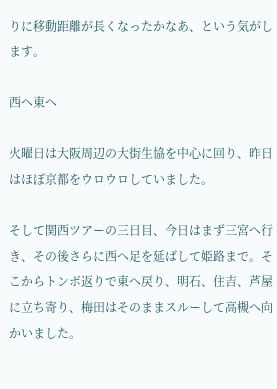りに移動距離が長くなったかなあ、という気がします。

西へ東へ

火曜日は大阪周辺の大街生協を中心に回り、昨日はほぼ京都をウロウロしていました。

そして関西ツアーの三日目、今日はまず三宮へ行き、その後さらに西へ足を延ばして姫路まで。そこからトンボ返りで東へ戻り、明石、住吉、芦屋に立ち寄り、梅田はそのままスルーして高槻へ向かいました。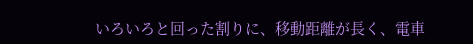いろいろと回った割りに、移動距離が長く、電車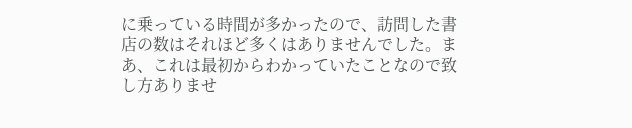に乗っている時間が多かったので、訪問した書店の数はそれほど多くはありませんでした。まあ、これは最初からわかっていたことなので致し方ありませ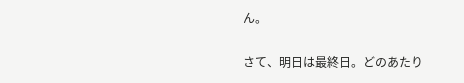ん。

さて、明日は最終日。どのあたり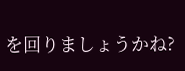を回りましょうかね?